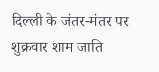दिल्ली के जंतर-मंतर पर शुक्रवार शाम जाति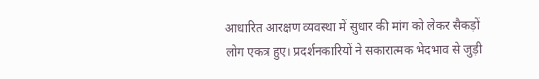आधारित आरक्षण व्यवस्था में सुधार की मांग को लेकर सैकड़ों लोग एकत्र हुए। प्रदर्शनकारियों ने सकारात्मक भेदभाव से जुड़ी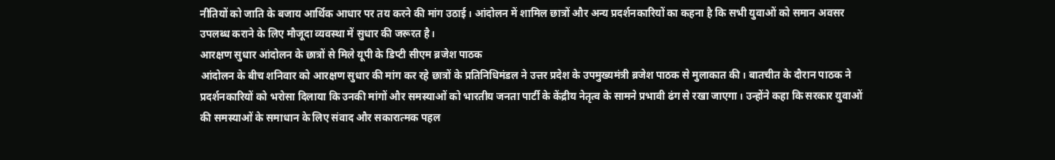नीतियों को जाति के बजाय आर्थिक आधार पर तय करने की मांग उठाई। आंदोलन में शामिल छात्रों और अन्य प्रदर्शनकारियों का कहना है कि सभी युवाओं को समान अवसर उपलब्ध कराने के लिए मौजूदा व्यवस्था में सुधार की जरूरत है।
आरक्षण सुधार आंदोलन के छात्रों से मिले यूपी के डिप्टी सीएम ब्रजेश पाठक
आंदोलन के बीच शनिवार को आरक्षण सुधार की मांग कर रहे छात्रों के प्रतिनिधिमंडल ने उत्तर प्रदेश के उपमुख्यमंत्री ब्रजेश पाठक से मुलाकात की। बातचीत के दौरान पाठक ने प्रदर्शनकारियों को भरोसा दिलाया कि उनकी मांगों और समस्याओं को भारतीय जनता पार्टी के केंद्रीय नेतृत्व के सामने प्रभावी ढंग से रखा जाएगा। उन्होंने कहा कि सरकार युवाओं की समस्याओं के समाधान के लिए संवाद और सकारात्मक पहल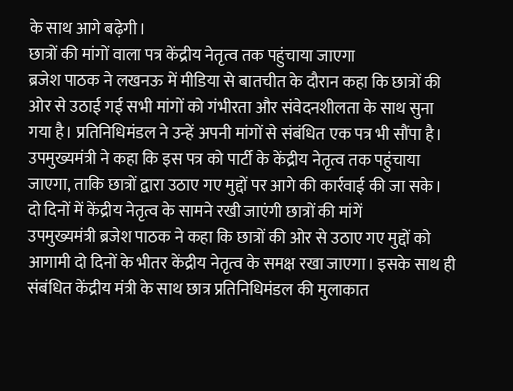के साथ आगे बढ़ेगी।
छात्रों की मांगों वाला पत्र केंद्रीय नेतृत्व तक पहुंचाया जाएगा
ब्रजेश पाठक ने लखनऊ में मीडिया से बातचीत के दौरान कहा कि छात्रों की ओर से उठाई गई सभी मांगों को गंभीरता और संवेदनशीलता के साथ सुना गया है। प्रतिनिधिमंडल ने उन्हें अपनी मांगों से संबंधित एक पत्र भी सौंपा है। उपमुख्यमंत्री ने कहा कि इस पत्र को पार्टी के केंद्रीय नेतृत्व तक पहुंचाया जाएगा, ताकि छात्रों द्वारा उठाए गए मुद्दों पर आगे की कार्रवाई की जा सके।
दो दिनों में केंद्रीय नेतृत्व के सामने रखी जाएंगी छात्रों की मांगें
उपमुख्यमंत्री ब्रजेश पाठक ने कहा कि छात्रों की ओर से उठाए गए मुद्दों को आगामी दो दिनों के भीतर केंद्रीय नेतृत्व के समक्ष रखा जाएगा। इसके साथ ही संबंधित केंद्रीय मंत्री के साथ छात्र प्रतिनिधिमंडल की मुलाकात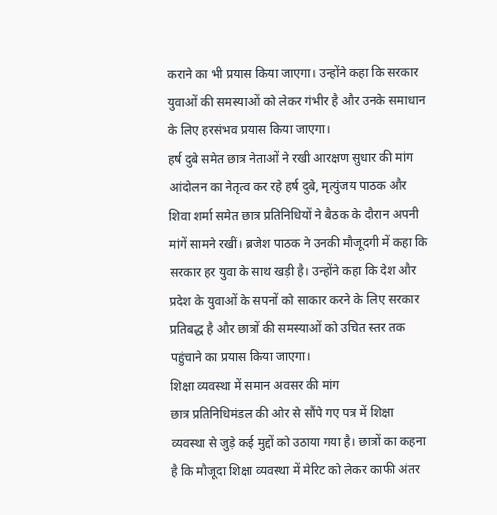कराने का भी प्रयास किया जाएगा। उन्होंने कहा कि सरकार युवाओं की समस्याओं को लेकर गंभीर है और उनके समाधान के लिए हरसंभव प्रयास किया जाएगा।
हर्ष दुबे समेत छात्र नेताओं ने रखी आरक्षण सुधार की मांग
आंदोलन का नेतृत्व कर रहे हर्ष दुबे, मृत्युंजय पाठक और शिवा शर्मा समेत छात्र प्रतिनिधियों ने बैठक के दौरान अपनी मांगें सामने रखीं। ब्रजेश पाठक ने उनकी मौजूदगी में कहा कि सरकार हर युवा के साथ खड़ी है। उन्होंने कहा कि देश और प्रदेश के युवाओं के सपनों को साकार करने के लिए सरकार प्रतिबद्ध है और छात्रों की समस्याओं को उचित स्तर तक पहुंचाने का प्रयास किया जाएगा।
शिक्षा व्यवस्था में समान अवसर की मांग
छात्र प्रतिनिधिमंडल की ओर से सौंपे गए पत्र में शिक्षा व्यवस्था से जुड़े कई मुद्दों को उठाया गया है। छात्रों का कहना है कि मौजूदा शिक्षा व्यवस्था में मेरिट को लेकर काफी अंतर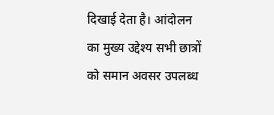दिखाई देता है। आंदोलन का मुख्य उद्देश्य सभी छात्रों को समान अवसर उपलब्ध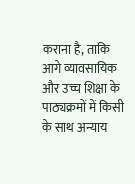कराना है, ताकि आगे व्यावसायिक और उच्च शिक्षा के पाठ्यक्रमों में किसी के साथ अन्याय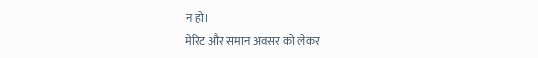न हो।
मेरिट और समान अवसर को लेकर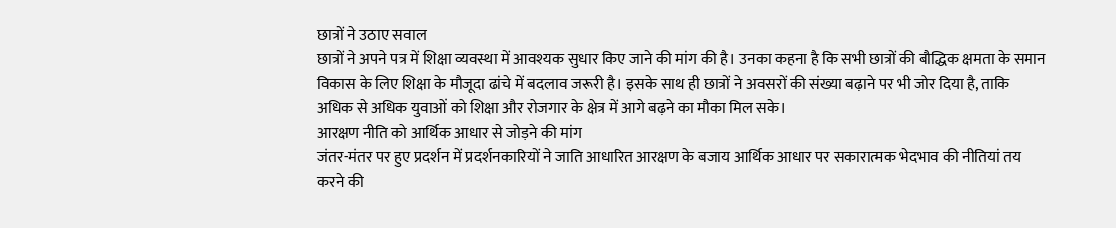छात्रों ने उठाए सवाल
छात्रों ने अपने पत्र में शिक्षा व्यवस्था में आवश्यक सुधार किए जाने की मांग की है। उनका कहना है कि सभी छात्रों की बौद्धिक क्षमता के समान विकास के लिए शिक्षा के मौजूदा ढांचे में बदलाव जरूरी है। इसके साथ ही छात्रों ने अवसरों की संख्या बढ़ाने पर भी जोर दिया है, ताकि अधिक से अधिक युवाओं को शिक्षा और रोजगार के क्षेत्र में आगे बढ़ने का मौका मिल सके।
आरक्षण नीति को आर्थिक आधार से जोड़ने की मांग
जंतर-मंतर पर हुए प्रदर्शन में प्रदर्शनकारियों ने जाति आधारित आरक्षण के बजाय आर्थिक आधार पर सकारात्मक भेदभाव की नीतियां तय करने की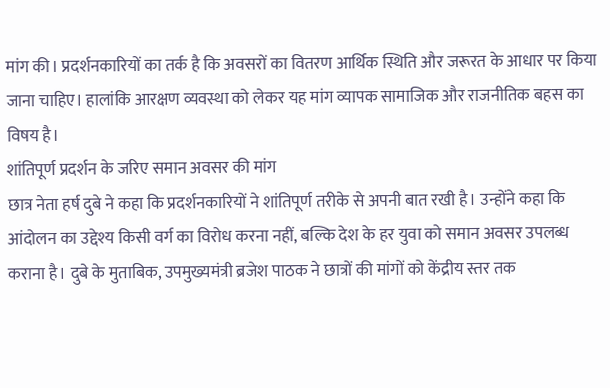मांग की। प्रदर्शनकारियों का तर्क है कि अवसरों का वितरण आर्थिक स्थिति और जरूरत के आधार पर किया जाना चाहिए। हालांकि आरक्षण व्यवस्था को लेकर यह मांग व्यापक सामाजिक और राजनीतिक बहस का विषय है।
शांतिपूर्ण प्रदर्शन के जरिए समान अवसर की मांग
छात्र नेता हर्ष दुबे ने कहा कि प्रदर्शनकारियों ने शांतिपूर्ण तरीके से अपनी बात रखी है। उन्होंने कहा कि आंदोलन का उद्देश्य किसी वर्ग का विरोध करना नहीं, बल्कि देश के हर युवा को समान अवसर उपलब्ध कराना है। दुबे के मुताबिक, उपमुख्यमंत्री ब्रजेश पाठक ने छात्रों की मांगों को केंद्रीय स्तर तक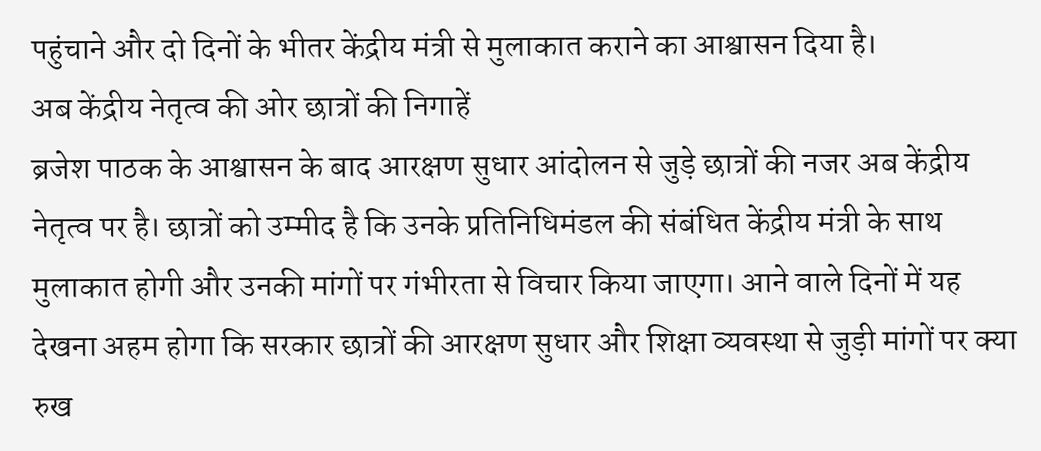पहुंचाने और दो दिनों के भीतर केंद्रीय मंत्री से मुलाकात कराने का आश्वासन दिया है।
अब केंद्रीय नेतृत्व की ओर छात्रों की निगाहें
ब्रजेश पाठक के आश्वासन के बाद आरक्षण सुधार आंदोलन से जुड़े छात्रों की नजर अब केंद्रीय नेतृत्व पर है। छात्रों को उम्मीद है कि उनके प्रतिनिधिमंडल की संबंधित केंद्रीय मंत्री के साथ मुलाकात होगी और उनकी मांगों पर गंभीरता से विचार किया जाएगा। आने वाले दिनों में यह देखना अहम होगा कि सरकार छात्रों की आरक्षण सुधार और शिक्षा व्यवस्था से जुड़ी मांगों पर क्या रुख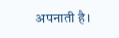अपनाती है।